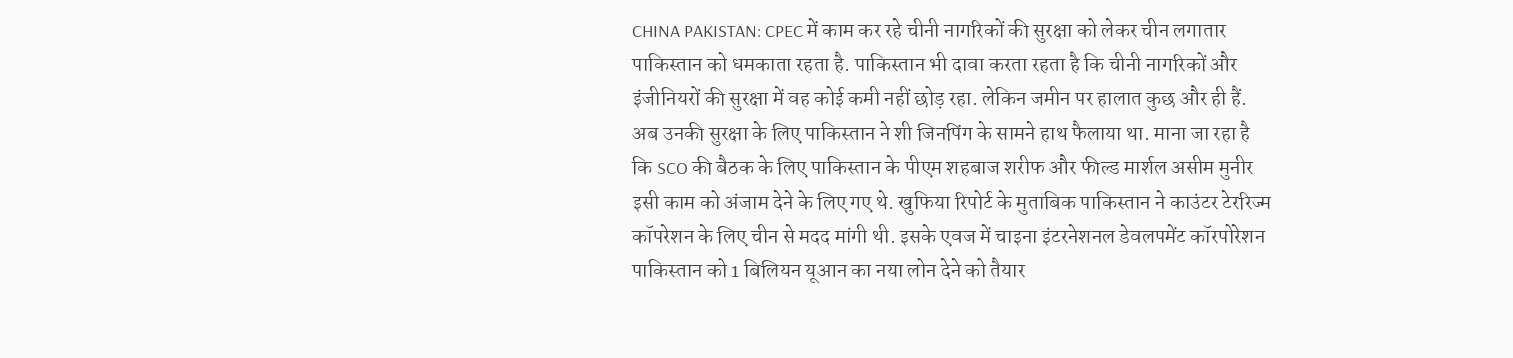CHINA PAKISTAN: CPEC में काम कर रहे चीनी नागरिकों की सुरक्षा को लेकर चीन लगातार पाकिस्तान को धमकाता रहता है. पाकिस्तान भी दावा करता रहता है कि चीनी नागरिकों और इंजीनियरों की सुरक्षा में वह कोई कमी नहीं छोड़ रहा. लेकिन जमीन पर हालात कुछ और ही हैं. अब उनकी सुरक्षा के लिए पाकिस्तान ने शी जिनपिंग के सामने हाथ फैलाया था. माना जा रहा है कि SCO की बैठक के लिए पाकिस्तान के पीएम शहबाज शरीफ और फील्ड मार्शल असीम मुनीर इसी काम को अंजाम देने के लिए गए थे. खुफिया रिपोर्ट के मुताबिक पाकिस्तान ने काउंटर टेररिज्म कॉपरेशन के लिए चीन से मदद मांगी थी. इसके एवज में चाइना इंटरनेशनल डेवलपमेंट कॉरपोरेशन पाकिस्तान को 1 बिलियन यूआन का नया लोन देने को तैयार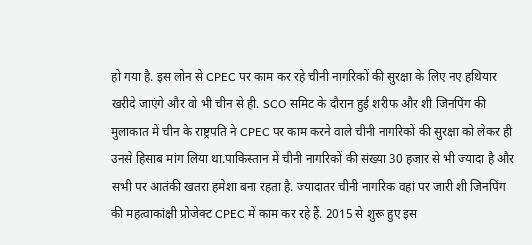हो गया है. इस लोन से CPEC पर काम कर रहे चीनी नागरिकों की सुरक्षा के लिए नए हथियार खरीदे जाएंगे और वो भी चीन से ही. SCO समिट के दौरान हुई शरीफ और शी जिनपिंग की मुलाकात में चीन के राष्ट्रपति ने CPEC पर काम करने वाले चीनी नागरिकों की सुरक्षा को लेकर ही उनसे हिसाब मांग लिया था.पाकिस्तान में चीनी नागरिकों की संख्या 30 हजार से भी ज्यादा है और सभी पर आतंकी खतरा हमेशा बना रहता है. ज्यादातर चीनी नागरिक वहां पर जारी शी जिनपिंग की महत्वाकांक्षी प्रोजेक्ट CPEC में काम कर रहे हैं. 2015 से शुरू हुए इस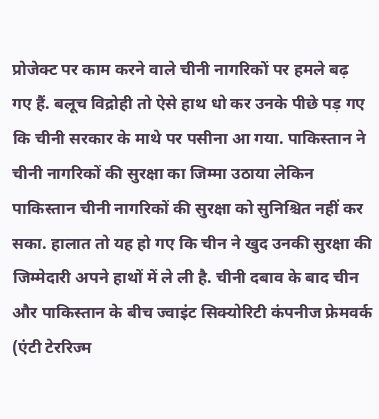प्रोजेक्ट पर काम करने वाले चीनी नागरिकों पर हमले बढ़ गए हैं. बलूच विद्रोही तो ऐसे हाथ धो कर उनके पीछे पड़ गए कि चीनी सरकार के माथे पर पसीना आ गया. पाकिस्तान ने चीनी नागरिकों की सुरक्षा का जिम्मा उठाया लेकिन पाकिस्तान चीनी नागरिकों की सुरक्षा को सुनिश्चित नहीं कर सका. हालात तो यह हो गए कि चीन ने खुद उनकी सुरक्षा की जिम्मेदारी अपने हाथों में ले ली है. चीनी दबाव के बाद चीन और पाकिस्तान के बीच ज्वाइंट सिक्योरिटी कंपनीज फ्रेमवर्क (एंटी टेररिज्म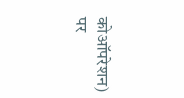कोऑपरेशन) पर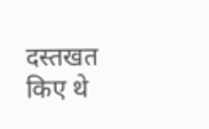दस्तखत किए थे